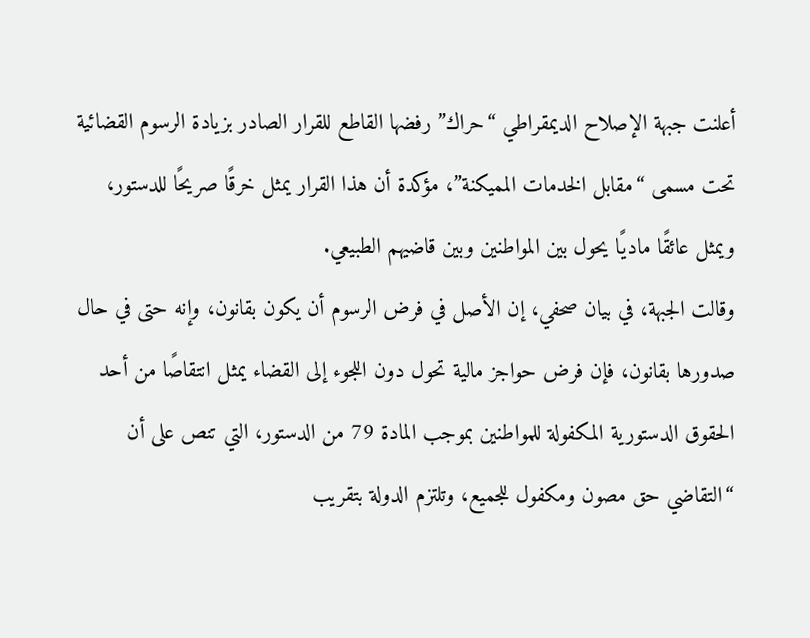أعلنت جبهة الإصلاح الديمقراطي “حراك” رفضها القاطع للقرار الصادر بزيادة الرسوم القضائية تحت مسمى “مقابل الخدمات المميكنة”، مؤكدة أن هذا القرار يمثل خرقًا صريحًا للدستور، ويمثل عائقًا ماديًا يحول بين المواطنين وبين قاضيهم الطبيعي.
وقالت الجبهة، في بيان صحفي، إن الأصل في فرض الرسوم أن يكون بقانون، وإنه حتى في حال صدورها بقانون، فإن فرض حواجز مالية تحول دون اللجوء إلى القضاء يمثل انتقاصًا من أحد الحقوق الدستورية المكفولة للمواطنين بموجب المادة 79 من الدستور، التي تنص على أن “التقاضي حق مصون ومكفول للجميع، وتلتزم الدولة بتقريب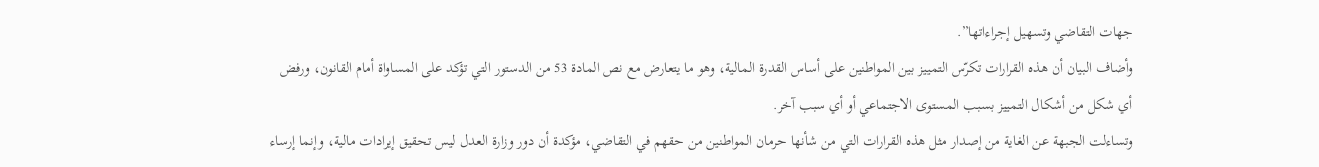جهات التقاضي وتسهيل إجراءاتها”.
وأضاف البيان أن هذه القرارات تكرّس التمييز بين المواطنين على أساس القدرة المالية، وهو ما يتعارض مع نص المادة 53 من الدستور التي تؤكد على المساواة أمام القانون، ورفض أي شكل من أشكال التمييز بسبب المستوى الاجتماعي أو أي سبب آخر.
وتساءلت الجبهة عن الغاية من إصدار مثل هذه القرارات التي من شأنها حرمان المواطنين من حقهم في التقاضي، مؤكدة أن دور وزارة العدل ليس تحقيق إيرادات مالية، وإنما إرساء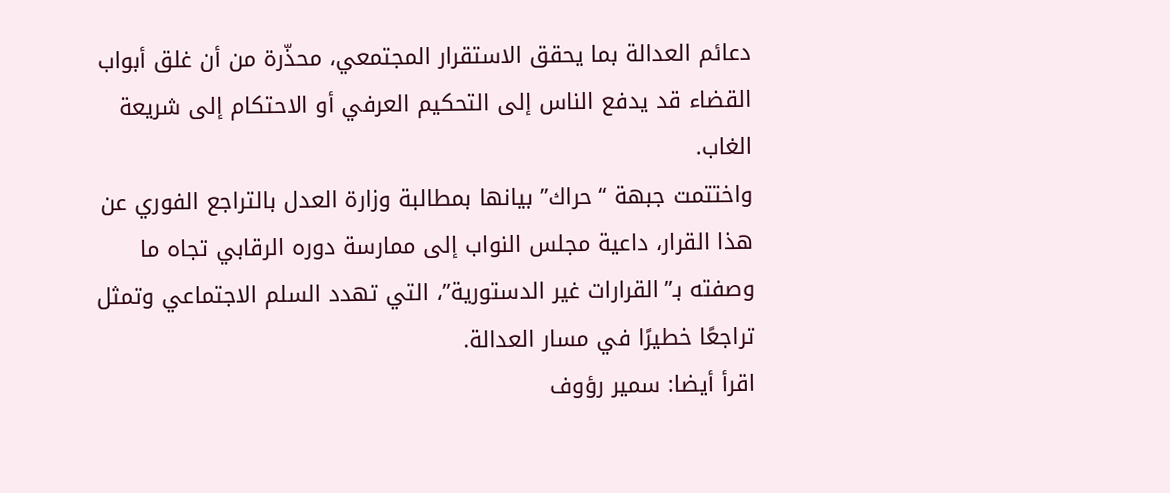دعائم العدالة بما يحقق الاستقرار المجتمعي، محذّرة من أن غلق أبواب القضاء قد يدفع الناس إلى التحكيم العرفي أو الاحتكام إلى شريعة الغاب.
واختتمت جبهة “حراك” بيانها بمطالبة وزارة العدل بالتراجع الفوري عن هذا القرار، داعية مجلس النواب إلى ممارسة دوره الرقابي تجاه ما وصفته بـ”القرارات غير الدستورية”، التي تهدد السلم الاجتماعي وتمثل تراجعًا خطيرًا في مسار العدالة.
اقرأ أيضا: سمير رؤوف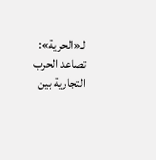لـ«الحرية»: تصاعد الحرب التجارية بين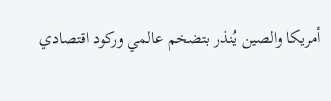أمريكا والصين يُنذر بتضخم عالمي وركود اقتصادي